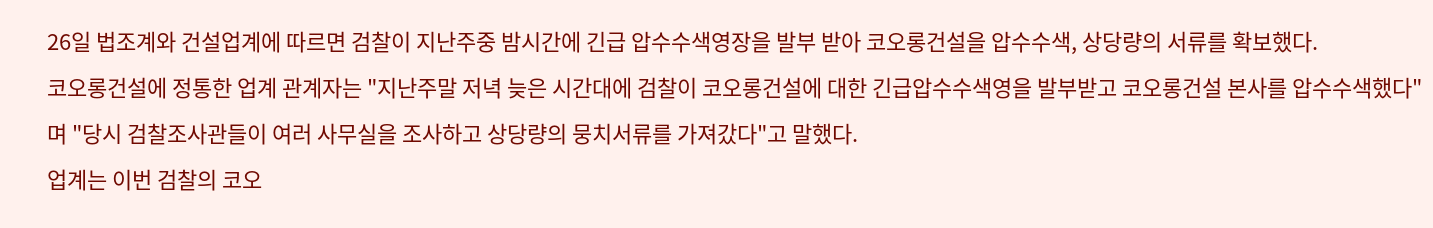26일 법조계와 건설업계에 따르면 검찰이 지난주중 밤시간에 긴급 압수수색영장을 발부 받아 코오롱건설을 압수수색, 상당량의 서류를 확보했다.
코오롱건설에 정통한 업계 관계자는 "지난주말 저녁 늦은 시간대에 검찰이 코오롱건설에 대한 긴급압수수색영을 발부받고 코오롱건설 본사를 압수수색했다"며 "당시 검찰조사관들이 여러 사무실을 조사하고 상당량의 뭉치서류를 가져갔다"고 말했다.
업계는 이번 검찰의 코오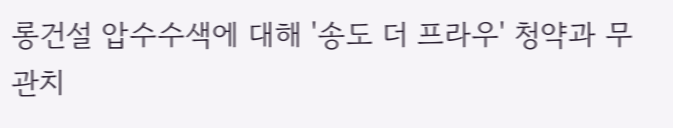롱건설 압수수색에 대해 '송도 더 프라우' 청약과 무관치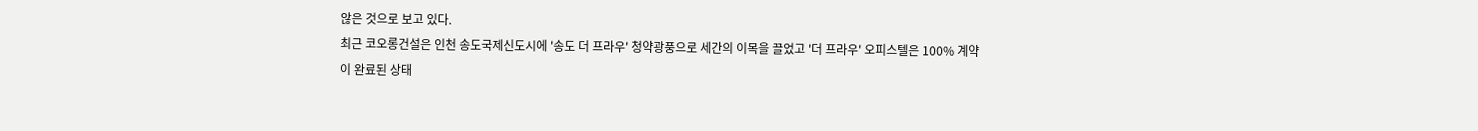않은 것으로 보고 있다.
최근 코오롱건설은 인천 송도국제신도시에 '송도 더 프라우' 청약광풍으로 세간의 이목을 끌었고 '더 프라우' 오피스텔은 100% 계약이 완료된 상태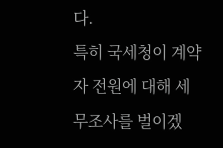다.
특히 국세청이 계약자 전원에 대해 세무조사를 벌이겠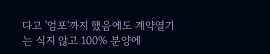다고 '엄포'까지 했음에도 계약열기는 식지 않고 100% 분양에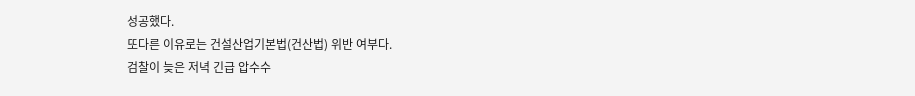성공했다.
또다른 이유로는 건설산업기본법(건산법) 위반 여부다.
검찰이 늦은 저녁 긴급 압수수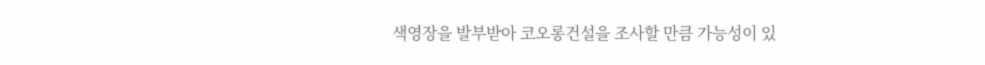색영장을 발부받아 코오롱건설을 조사할 만큼 가능성이 있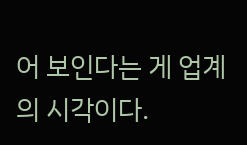어 보인다는 게 업계의 시각이다.